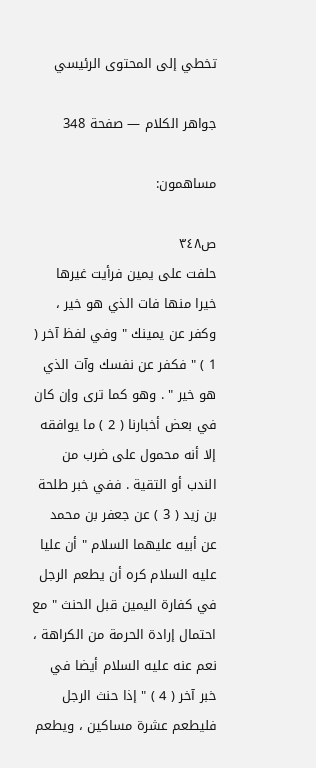تخطي إلى المحتوى الرئيسي

جواهر الكلام — صفحة 348

مساهمون:

ص٣٤٨
حلفت على يمين فرأيت غيرها خيرا منها فات الذي هو خير ، وكفر عن يمينك " وفي لفظ آخر ( 1 ) " فكفر عن نفسك وآت الذي هو خير " . وهو كما ترى وإن كان في بعض أخبارنا ( 2 ) ما يوافقه إلا أنه محمول على ضرب من الندب أو التقية . ففي خبر طلحة بن زيد ( 3 ) عن جعفر بن محمد عن أبيه عليهما السلام " أن عليا عليه السلام كره أن يطعم الرجل في كفارة اليمين قبل الحنث " مع احتمال إرادة الحرمة من الكراهة ، نعم عنه عليه السلام أيضا في خبر آخر ( 4 ) " إذا حنث الرجل فليطعم عشرة مساكين ، ويطعم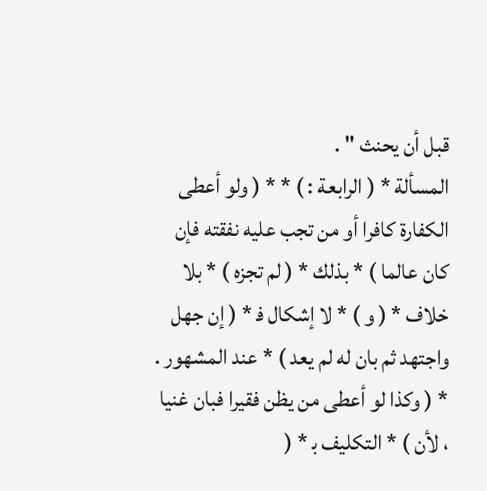قبل أن يحنث " .
المسألة * ( الرابعة : ) * * ( ولو أعطى الكفارة كافرا أو من تجب عليه نفقته فإن كان عالما ) * بذلك * ( لم تجزه ) * بلا خلاف * ( و ) * لا إشكال ف‍ * ( إن جهل واجتهد ثم بان له لم يعد ) * عند المشهور . * ( وكذا لو أعطى من يظن فقيرا فبان غنيا ، لأن ) * التكليف ب‍ * (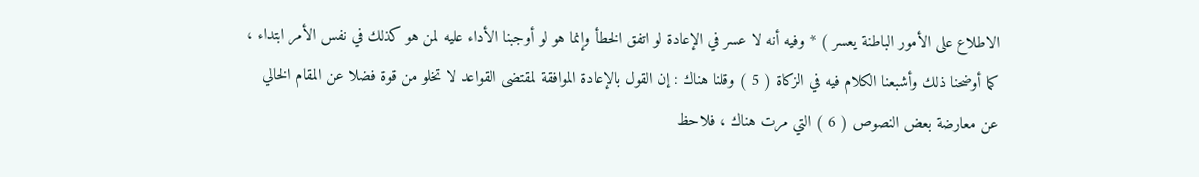الاطلاع على الأمور الباطنة يعسر ) * وفيه أنه لا عسر في الإعادة لو اتفق الخطأ وإنما هو لو أوجبنا الأداء عليه لمن هو كذلك في نفس الأمر ابتداء ، كما أوضحنا ذلك وأشبعنا الكلام فيه في الزكاة ( 5 ) وقلنا هناك : إن القول بالإعادة الموافقة لمقتضى القواعد لا تخلو من قوة فضلا عن المقام الخالي عن معارضة بعض النصوص ( 6 ) التي مرت هناك ، فلاحظ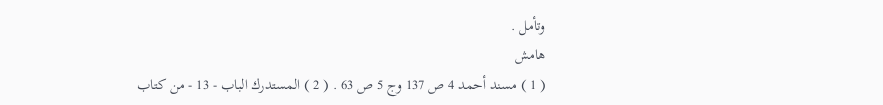وتأمل .
هامش
( 1 ) مسند أحمد 4 ص 137 وج 5 ص 63 . ( 2 ) المستدرك الباب - 13 - من كتاب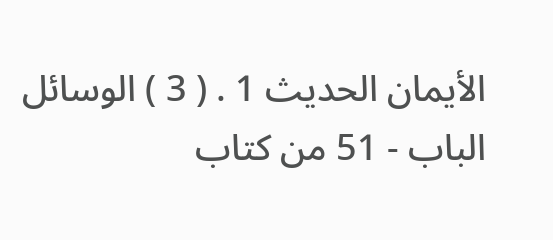الأيمان الحديث 1 . ( 3 ) الوسائل الباب - 51 من كتاب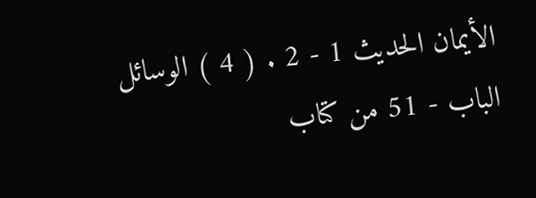الأيمان الحديث 1 - 2 . ( 4 ) الوسائل الباب - 51 من كتاب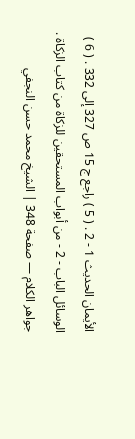الأيمان الحديث 1 - 2 . ( 5 ) راجع ج 15 ص 327 إلى 332 . ( 6 ) الوسائل الباب - 2 - من أبواب المستحقين للزكاة من كتاب الزكاة .
جواهر الكلام — صفحة 348 | الشيخ محمد حسن النجفي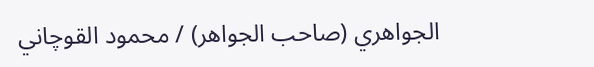الجواهري (صاحب الجواهر) / محمود القوچاني